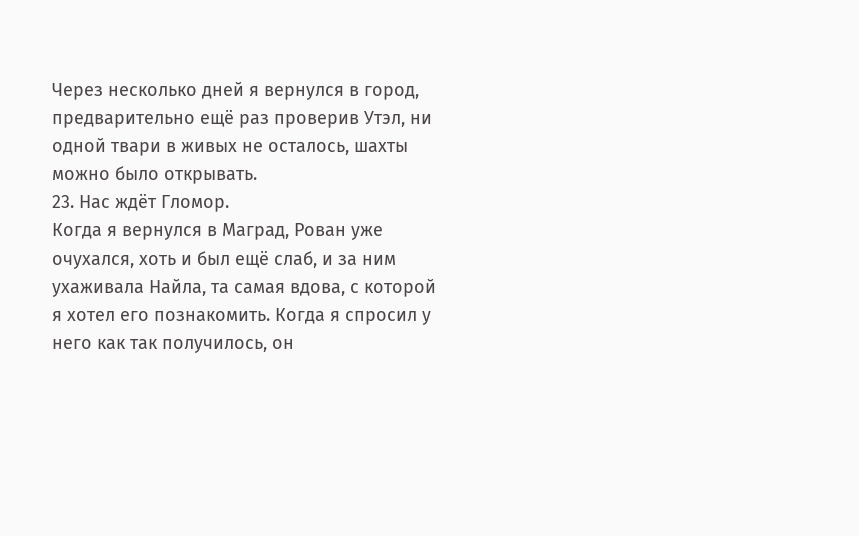Через несколько дней я вернулся в город, предварительно ещё раз проверив Утэл, ни одной твари в живых не осталось, шахты можно было открывать.
23. Нас ждёт Гломор.
Когда я вернулся в Маград, Рован уже очухался, хоть и был ещё слаб, и за ним ухаживала Найла, та самая вдова, с которой я хотел его познакомить. Когда я спросил у него как так получилось, он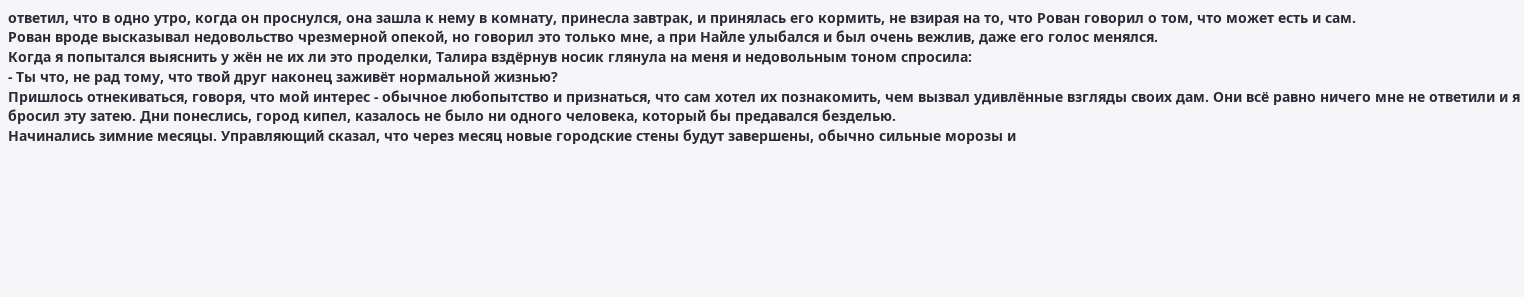ответил, что в одно утро, когда он проснулся, она зашла к нему в комнату, принесла завтрак, и принялась его кормить, не взирая на то, что Рован говорил о том, что может есть и сам.
Рован вроде высказывал недовольство чрезмерной опекой, но говорил это только мне, а при Найле улыбался и был очень вежлив, даже его голос менялся.
Когда я попытался выяснить у жён не их ли это проделки, Талира вздёрнув носик глянула на меня и недовольным тоном спросила:
- Ты что, не рад тому, что твой друг наконец заживёт нормальной жизнью?
Пришлось отнекиваться, говоря, что мой интерес - обычное любопытство и признаться, что сам хотел их познакомить, чем вызвал удивлённые взгляды своих дам. Они всё равно ничего мне не ответили и я бросил эту затею. Дни понеслись, город кипел, казалось не было ни одного человека, который бы предавался безделью.
Начинались зимние месяцы. Управляющий сказал, что через месяц новые городские стены будут завершены, обычно сильные морозы и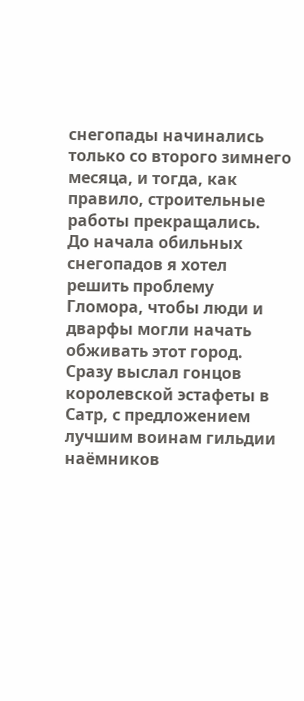снегопады начинались только со второго зимнего месяца, и тогда, как правило, строительные работы прекращались.
До начала обильных снегопадов я хотел решить проблему Гломора, чтобы люди и дварфы могли начать обживать этот город. Сразу выслал гонцов королевской эстафеты в Сатр, с предложением лучшим воинам гильдии наёмников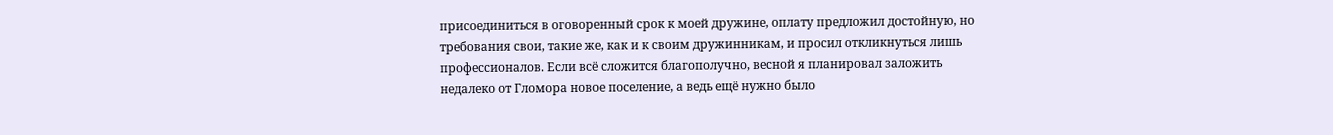присоединиться в оговоренный срок к моей дружине, оплату предложил достойную, но требования свои, такие же, как и к своим дружинникам, и просил откликнуться лишь профессионалов. Если всё сложится благополучно, весной я планировал заложить недалеко от Гломора новое поселение, а ведь ещё нужно было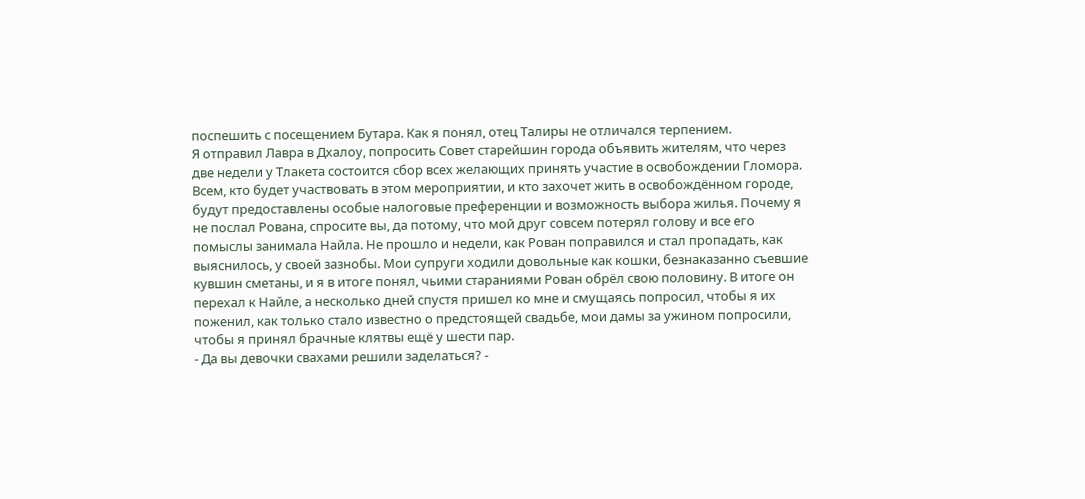поспешить с посещением Бутара. Как я понял, отец Талиры не отличался терпением.
Я отправил Лавра в Дхалоу, попросить Совет старейшин города объявить жителям, что через две недели у Тлакета состоится сбор всех желающих принять участие в освобождении Гломора. Всем, кто будет участвовать в этом мероприятии, и кто захочет жить в освобождённом городе, будут предоставлены особые налоговые преференции и возможность выбора жилья. Почему я не послал Рована, спросите вы, да потому, что мой друг совсем потерял голову и все его помыслы занимала Найла. Не прошло и недели, как Рован поправился и стал пропадать, как выяснилось, у своей зазнобы. Мои супруги ходили довольные как кошки, безнаказанно съевшие кувшин сметаны, и я в итоге понял, чьими стараниями Рован обрёл свою половину. В итоге он перехал к Найле, а несколько дней спустя пришел ко мне и смущаясь попросил, чтобы я их поженил, как только стало известно о предстоящей свадьбе, мои дамы за ужином попросили, чтобы я принял брачные клятвы ещё у шести пар.
- Да вы девочки свахами решили заделаться? -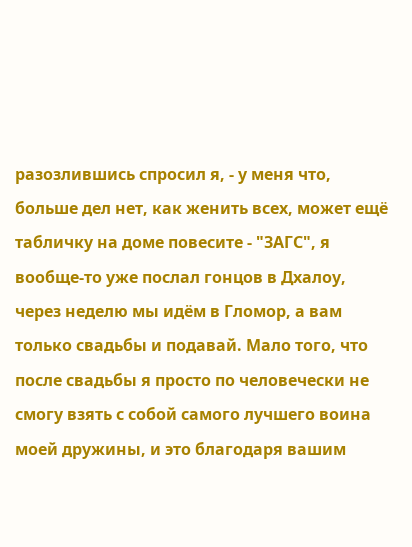разозлившись спросил я, - у меня что, больше дел нет, как женить всех, может ещё табличку на доме повесите - "ЗАГС", я вообще-то уже послал гонцов в Дхалоу, через неделю мы идём в Гломор, а вам только свадьбы и подавай. Мало того, что после свадьбы я просто по человечески не смогу взять с собой самого лучшего воина моей дружины, и это благодаря вашим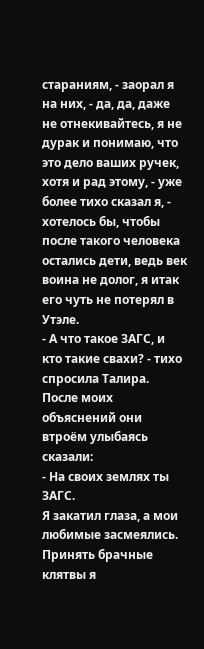стараниям, - заорал я на них, - да, да, даже не отнекивайтесь, я не дурак и понимаю, что это дело ваших ручек, хотя и рад этому, - уже более тихо сказал я, - хотелось бы, чтобы после такого человека остались дети, ведь век воина не долог, я итак его чуть не потерял в Утэле.
- А что такое ЗАГС, и кто такие свахи? - тихо спросила Талира.
После моих объяснений они втроём улыбаясь сказали:
- На своих землях ты ЗАГС.
Я закатил глаза, а мои любимые засмеялись.
Принять брачные клятвы я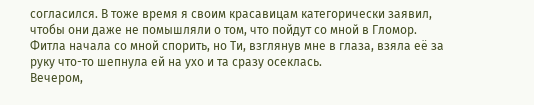согласился. В тоже время я своим красавицам категорически заявил, чтобы они даже не помышляли о том, что пойдут со мной в Гломор. Фитла начала со мной спорить, но Ти, взглянув мне в глаза, взяла её за руку что-то шепнула ей на ухо и та сразу осеклась.
Вечером,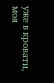уже в кровати, моя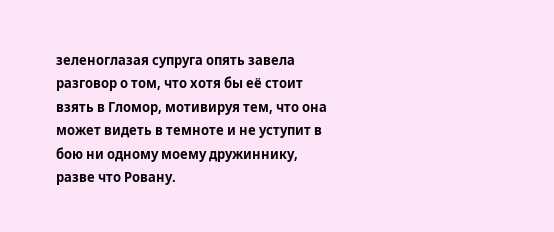зеленоглазая супруга опять завела разговор о том, что хотя бы её стоит взять в Гломор, мотивируя тем, что она может видеть в темноте и не уступит в бою ни одному моему дружиннику, разве что Ровану.